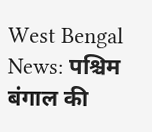West Bengal News: पश्चिम बंगाल की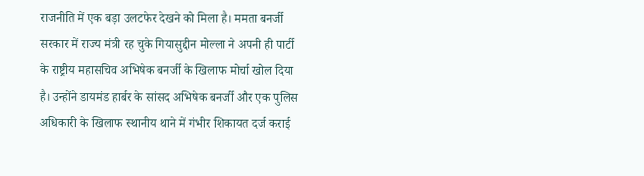राजनीति में एक बड़ा उलटफेर देखने को मिला है। ममता बनर्जी सरकार में राज्य मंत्री रह चुके गियासुद्दीन मोल्ला ने अपनी ही पार्टी के राष्ट्रीय महासचिव अभिषेक बनर्जी के खिलाफ मोर्चा खोल दिया है। उन्होंने डायमंड हार्बर के सांसद अभिषेक बनर्जी और एक पुलिस अधिकारी के खिलाफ स्थानीय थाने में गंभीर शिकायत दर्ज कराई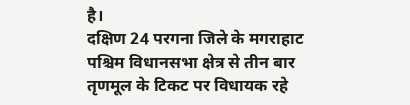है।
दक्षिण 24 परगना जिले के मगराहाट पश्चिम विधानसभा क्षेत्र से तीन बार तृणमूल के टिकट पर विधायक रहे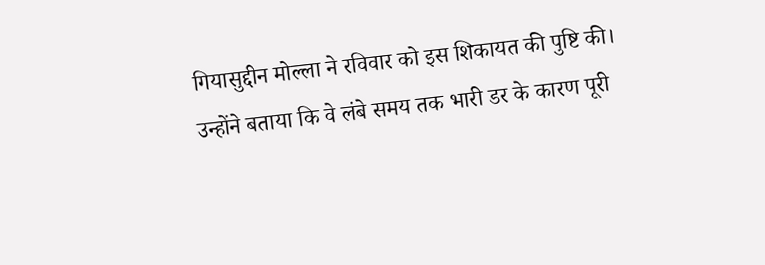गियासुद्दीन मोल्ला ने रविवार को इस शिकायत की पुष्टि की। उन्होंने बताया कि वे लंबे समय तक भारी डर के कारण पूरी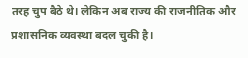तरह चुप बैठे थे। लेकिन अब राज्य की राजनीतिक और प्रशासनिक व्यवस्था बदल चुकी है।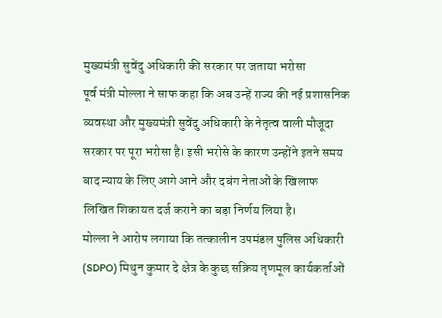मुख्यमंत्री सुवेंदु अधिकारी की सरकार पर जताया भरोसा
पूर्व मंत्री मोल्ला ने साफ कहा कि अब उन्हें राज्य की नई प्रशासनिक व्यवस्था और मुख्यमंत्री सुवेंदु अधिकारी के नेतृत्व वाली मौजूदा सरकार पर पूरा भरोसा है। इसी भरोसे के कारण उन्होंने इतने समय बाद न्याय के लिए आगे आने और दबंग नेताओं के खिलाफ लिखित शिकायत दर्ज कराने का बड़ा निर्णय लिया है।
मोल्ला ने आरोप लगाया कि तत्कालीन उपमंडल पुलिस अधिकारी (SDPO) मिथुन कुमार दे क्षेत्र के कुछ सक्रिय तृणमूल कार्यकर्ताओं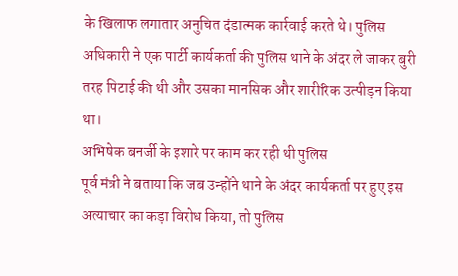के खिलाफ लगातार अनुचित दंडात्मक कार्रवाई करते थे। पुलिस अधिकारी ने एक पार्टी कार्यकर्ता की पुलिस थाने के अंदर ले जाकर बुरी तरह पिटाई की थी और उसका मानसिक और शारीरिक उत्पीड़न किया था।
अभिषेक बनर्जी के इशारे पर काम कर रही थी पुलिस
पूर्व मंत्री ने बताया कि जब उन्होंने थाने के अंदर कार्यकर्ता पर हुए इस अत्याचार का कड़ा विरोध किया, तो पुलिस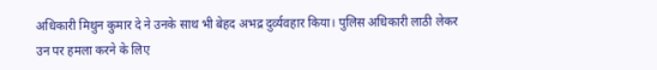अधिकारी मिथुन कुमार दे ने उनके साथ भी बेहद अभद्र दुर्व्यवहार किया। पुलिस अधिकारी लाठी लेकर उन पर हमला करने के लिए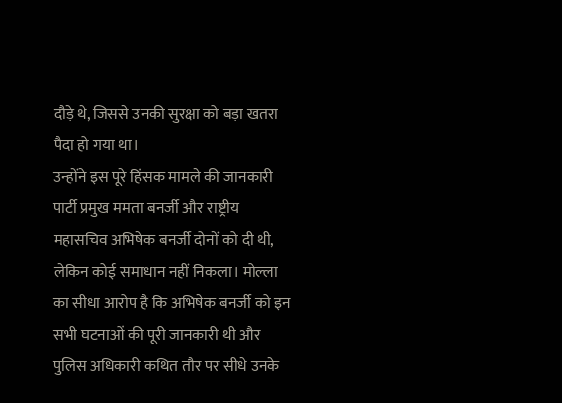दौड़े थे, जिससे उनकी सुरक्षा को बड़ा खतरा पैदा हो गया था।
उन्होंने इस पूरे हिंसक मामले की जानकारी पार्टी प्रमुख ममता बनर्जी और राष्ट्रीय महासचिव अभिषेक बनर्जी दोनों को दी थी, लेकिन कोई समाधान नहीं निकला। मोल्ला का सीधा आरोप है कि अभिषेक बनर्जी को इन सभी घटनाओं की पूरी जानकारी थी और पुलिस अधिकारी कथित तौर पर सीधे उनके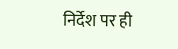निर्देश पर ही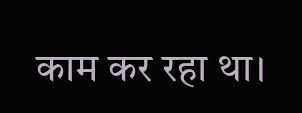काम कर रहा था।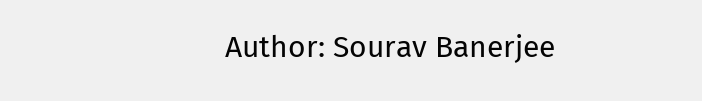Author: Sourav Banerjee